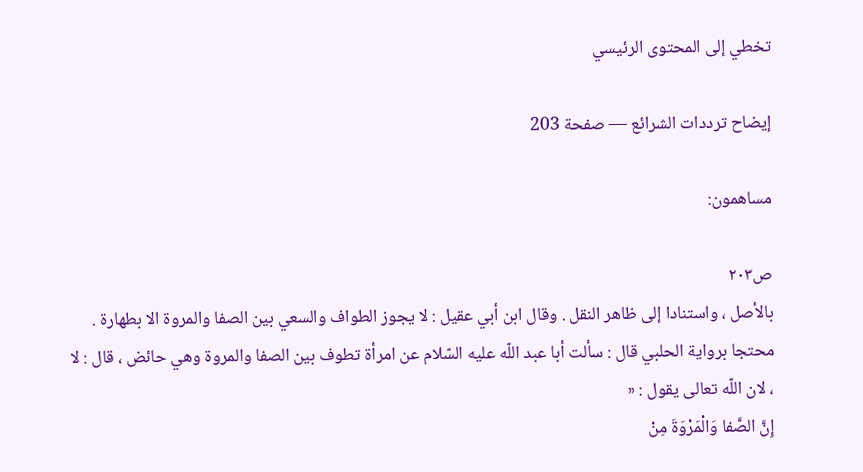تخطي إلى المحتوى الرئيسي

إيضاح ترددات الشرائع — صفحة 203

مساهمون:

ص٢٠٣
بالأصل ، واستنادا إلى ظاهر النقل . وقال ابن أبي عقيل : لا يجوز الطواف والسعي بين الصفا والمروة الا بطهارة . محتجا برواية الحلبي قال : سألت أبا عبد اللّه عليه السّلام عن امرأة تطوف بين الصفا والمروة وهي حائض ، قال : لا ، لان اللّه تعالى يقول : «
إِنَّ الصَّفا وَالْمَرْوَةَ مِنْ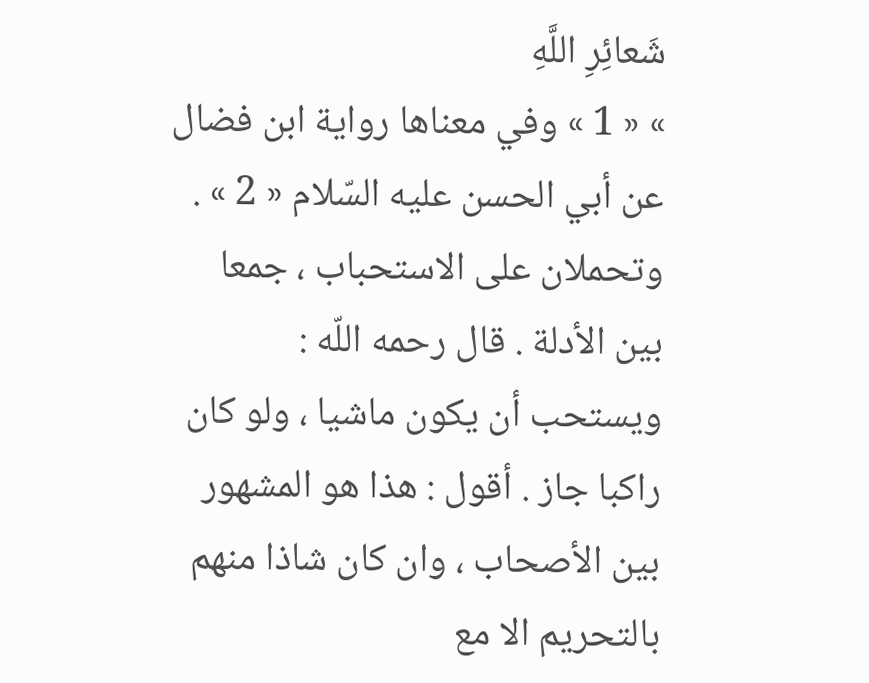شَعائِرِ اللَّهِ
» « 1 » وفي معناها رواية ابن فضال عن أبي الحسن عليه السّلام « 2 » . وتحملان على الاستحباب ، جمعا بين الأدلة . قال رحمه اللّه : ويستحب أن يكون ماشيا ، ولو كان راكبا جاز . أقول : هذا هو المشهور بين الأصحاب ، وان كان شاذا منهم بالتحريم الا مع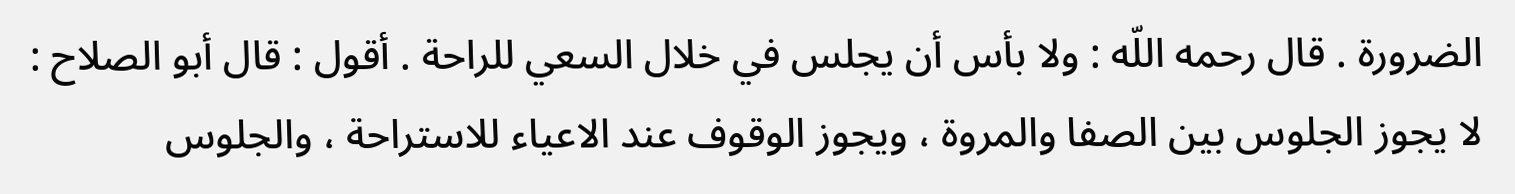الضرورة . قال رحمه اللّه : ولا بأس أن يجلس في خلال السعي للراحة . أقول : قال أبو الصلاح : لا يجوز الجلوس بين الصفا والمروة ، ويجوز الوقوف عند الاعياء للاستراحة ، والجلوس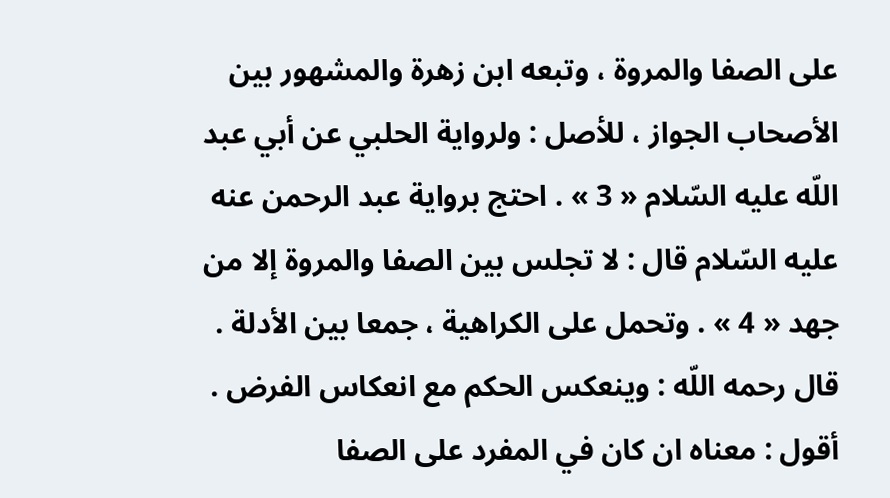على الصفا والمروة ، وتبعه ابن زهرة والمشهور بين الأصحاب الجواز ، للأصل : ولرواية الحلبي عن أبي عبد اللّه عليه السّلام « 3 » . احتج برواية عبد الرحمن عنه عليه السّلام قال : لا تجلس بين الصفا والمروة إلا من جهد « 4 » . وتحمل على الكراهية ، جمعا بين الأدلة . قال رحمه اللّه : وينعكس الحكم مع انعكاس الفرض . أقول : معناه ان كان في المفرد على الصفا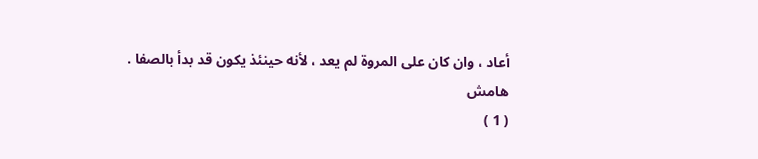أعاد ، وان كان على المروة لم يعد ، لأنه حينئذ يكون قد بدأ بالصفا .
هامش
( 1 )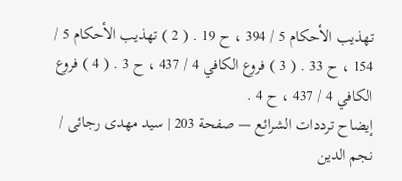تهذيب الأحكام 5 / 394 ، ح 19 . ( 2 ) تهذيب الأحكام 5 / 154 ، ح 33 . ( 3 ) فروع الكافي 4 / 437 ، ح 3 . ( 4 ) فروع الكافي 4 / 437 ، ح 4 .
إيضاح ترددات الشرائع — صفحة 203 | سيد مهدى رجائى / نجم الدين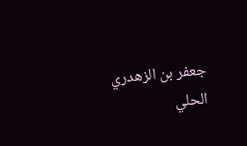جعفر بن الزهدري الحلي